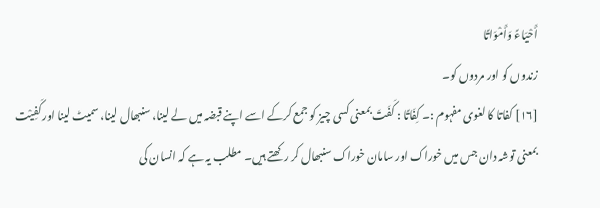أَحْيَاءً وَأَمْوَاتًا
زندوں کو اور مردوں کو۔
[١٦] کفاتا کا لغوی مفہوم :۔ کِفَاتًا : کَفَتَ بمعنی کسی چیز کو جمع کرکے اسے اپنے قبضہ میں لے لینا، سنبھال لینا، سمیٹ لینا اور کَفِیْت بمعنی توشہ دان جس میں خوراک اور سامان خوراک سنبھال کر رکھتے ہیں۔ مطلب یہ ہے کہ انسان کی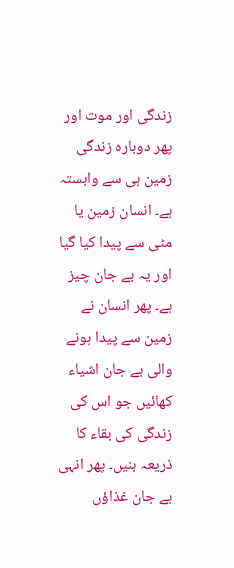زندگی اور موت اور پھر دوبارہ زندگی زمین ہی سے وابستہ ہے۔ انسان زمین یا مٹی سے پیدا کیا گیا اور یہ بے جان چیز ہے۔ پھر انسان نے زمین سے پیدا ہونے والی بے جان اشیاء کھائیں جو اس کی زندگی کی بقاء کا ذریعہ بنیں۔ پھر انہی بے جان غذاؤں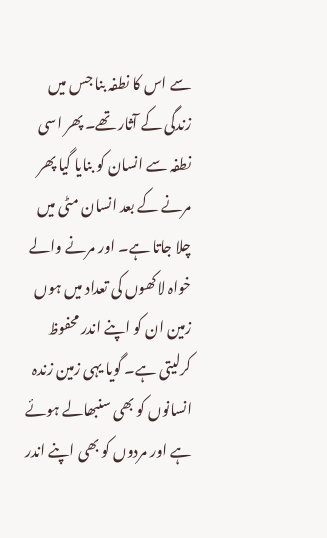سے اس کا نطفہ بنا جس میں زندگی کے آثار تھے۔ پھر اسی نطفہ سے انسان کو بنایا گیا پھر مرنے کے بعد انسان مٹی میں چلا جاتا ہے۔ اور مرنے والے خواہ لاکھوں کی تعداد میں ہوں زمین ان کو اپنے اندر محفوظ کرلیتی ہے۔ گویا یہی زمین زندہ انسانوں کو بھی سنبھالے ہوئے ہے اور مردوں کو بھی اپنے اندر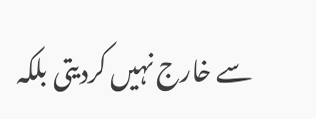سے خارج نہیں کردیتی بلکہ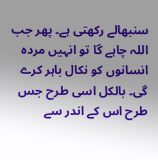سنبھالے رکھتی ہے۔ پھر جب اللہ چاہے گا تو انہیں مردہ انسانوں کو نکال باہر کرے گی۔ بالکل اسی طرح جس طرح اس کے اندر سے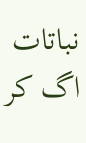نباتات اگ کر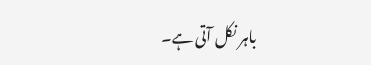باہر نکل آتی ہے۔